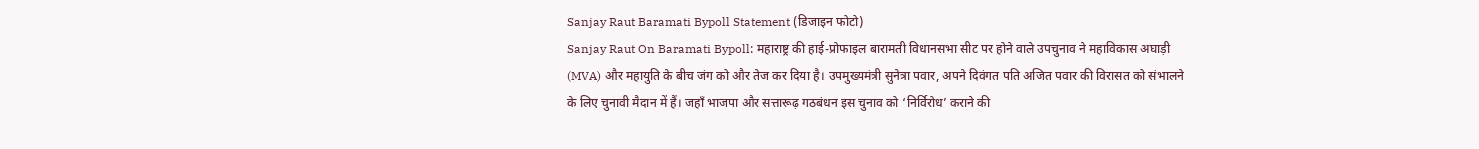Sanjay Raut Baramati Bypoll Statement (डिजाइन फोटो)
Sanjay Raut On Baramati Bypoll: महाराष्ट्र की हाई-प्रोफाइल बारामती विधानसभा सीट पर होने वाले उपचुनाव ने महाविकास अघाड़ी (MVA) और महायुति के बीच जंग को और तेज कर दिया है। उपमुख्यमंत्री सुनेत्रा पवार, अपने दिवंगत पति अजित पवार की विरासत को संभालने के लिए चुनावी मैदान में हैं। जहाँ भाजपा और सत्तारूढ़ गठबंधन इस चुनाव को ‘निर्विरोध’ कराने की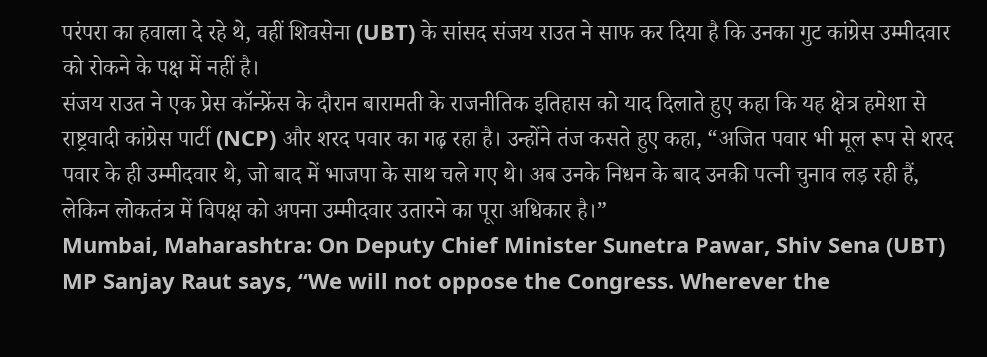परंपरा का हवाला दे रहे थे, वहीं शिवसेना (UBT) के सांसद संजय राउत ने साफ कर दिया है कि उनका गुट कांग्रेस उम्मीदवार को रोकने के पक्ष में नहीं है।
संजय राउत ने एक प्रेस कॉन्फ्रेंस के दौरान बारामती के राजनीतिक इतिहास को याद दिलाते हुए कहा कि यह क्षेत्र हमेशा से राष्ट्रवादी कांग्रेस पार्टी (NCP) और शरद पवार का गढ़ रहा है। उन्होंने तंज कसते हुए कहा, “अजित पवार भी मूल रूप से शरद पवार के ही उम्मीदवार थे, जो बाद में भाजपा के साथ चले गए थे। अब उनके निधन के बाद उनकी पत्नी चुनाव लड़ रही हैं, लेकिन लोकतंत्र में विपक्ष को अपना उम्मीदवार उतारने का पूरा अधिकार है।”
Mumbai, Maharashtra: On Deputy Chief Minister Sunetra Pawar, Shiv Sena (UBT) MP Sanjay Raut says, “We will not oppose the Congress. Wherever the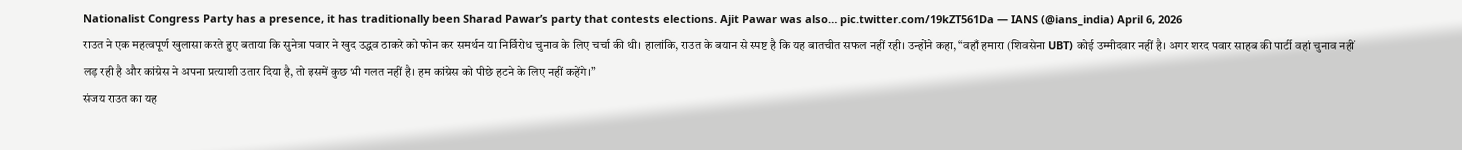Nationalist Congress Party has a presence, it has traditionally been Sharad Pawar’s party that contests elections. Ajit Pawar was also… pic.twitter.com/19kZT561Da — IANS (@ians_india) April 6, 2026
राउत ने एक महत्वपूर्ण खुलासा करते हुए बताया कि सुनेत्रा पवार ने खुद उद्धव ठाकरे को फोन कर समर्थन या निर्विरोध चुनाव के लिए चर्चा की थी। हालांकि, राउत के बयान से स्पष्ट है कि यह बातचीत सफल नहीं रही। उन्होंने कहा, “वहाँ हमारा (शिवसेना UBT) कोई उम्मीदवार नहीं है। अगर शरद पवार साहब की पार्टी वहां चुनाव नहीं लड़ रही है और कांग्रेस ने अपना प्रत्याशी उतार दिया है, तो इसमें कुछ भी गलत नहीं है। हम कांग्रेस को पीछे हटने के लिए नहीं कहेंगे।”
संजय राउत का यह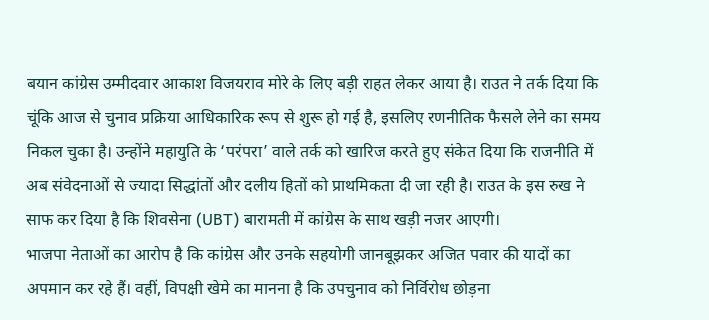बयान कांग्रेस उम्मीदवार आकाश विजयराव मोरे के लिए बड़ी राहत लेकर आया है। राउत ने तर्क दिया कि चूंकि आज से चुनाव प्रक्रिया आधिकारिक रूप से शुरू हो गई है, इसलिए रणनीतिक फैसले लेने का समय निकल चुका है। उन्होंने महायुति के ‘परंपरा’ वाले तर्क को खारिज करते हुए संकेत दिया कि राजनीति में अब संवेदनाओं से ज्यादा सिद्धांतों और दलीय हितों को प्राथमिकता दी जा रही है। राउत के इस रुख ने साफ कर दिया है कि शिवसेना (UBT) बारामती में कांग्रेस के साथ खड़ी नजर आएगी।
भाजपा नेताओं का आरोप है कि कांग्रेस और उनके सहयोगी जानबूझकर अजित पवार की यादों का अपमान कर रहे हैं। वहीं, विपक्षी खेमे का मानना है कि उपचुनाव को निर्विरोध छोड़ना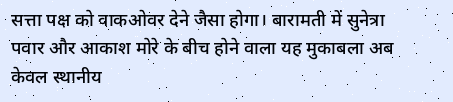सत्ता पक्ष को वाकओवर देने जैसा होगा। बारामती में सुनेत्रा पवार और आकाश मोरे के बीच होने वाला यह मुकाबला अब केवल स्थानीय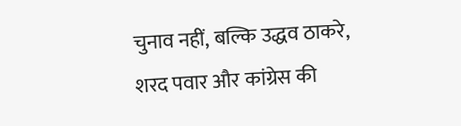चुनाव नहीं, बल्कि उद्धव ठाकरे, शरद पवार और कांग्रेस की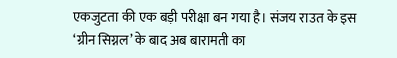एकजुटता की एक बड़ी परीक्षा बन गया है। संजय राउत के इस ‘ग्रीन सिग्नल’ के बाद अब बारामती का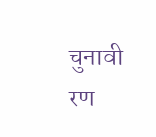चुनावी रण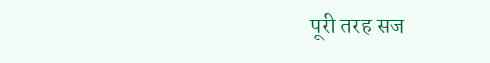पूरी तरह सज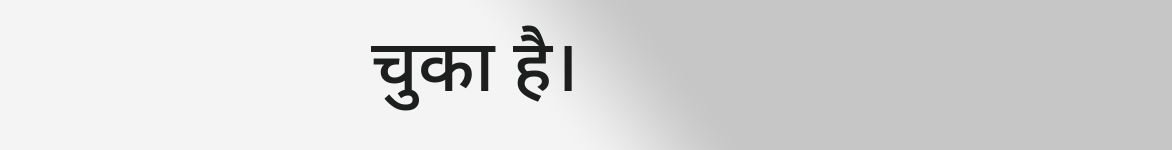चुका है।